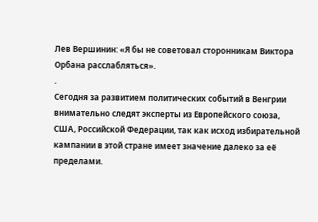Лев Вершинин: «Я бы не советовал сторонникам Виктора Орбана расслабляться».
.
Сегодня за развитием политических событий в Венгрии внимательно следят эксперты из Европейского союза, США, Российской Федерации, так как исход избирательной кампании в этой стране имеет значение далеко за её пределами.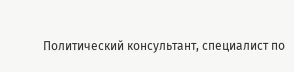Политический консультант, специалист по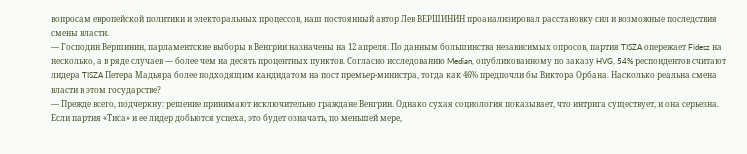вопросам европейской политики и электоральных процессов, наш постоянный автор Лев ВЕРШИНИН проанализировал расстановку сил и возможные последствия смены власти.
— Господин Вершинин, парламентские выборы в Венгрии назначены на 12 апреля. По данным большинства независимых опросов, партия TISZA опережает Fidesz на несколько, а в ряде случаев — более чем на десять процентных пунктов. Согласно исследованию Median, опубликованному по заказу HVG, 54% респондентов считают лидера TISZA Петера Мадьяра более подходящим кандидатом на пост премьер-министра, тогда как 46% предпочли бы Виктора Орбана. Насколько реальна смена власти в этом государстве?
— Прежде всего, подчеркну: решение принимают исключительно граждане Венгрии. Однако сухая социология показывает, что интрига существует, и она серьезна. Если партия «Тиса» и ее лидер добьются успеха, это будет означать, по меньшей мере,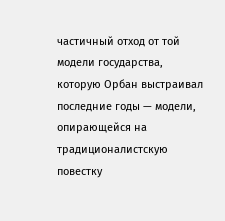частичный отход от той модели государства, которую Орбан выстраивал последние годы — модели, опирающейся на традиционалистскую повестку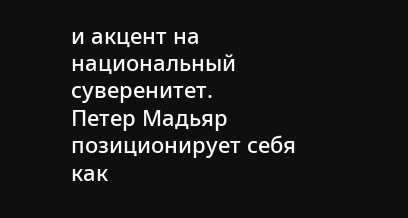и акцент на национальный суверенитет.
Петер Мадьяр позиционирует себя как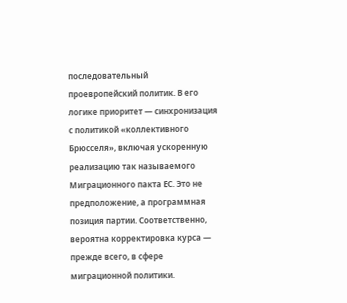последовательный проевропейский политик. В его логике приоритет — синхронизация с политикой «коллективного Брюсселя», включая ускоренную реализацию так называемого Миграционного пакта ЕС. Это не предположение, а программная позиция партии. Соответственно, вероятна корректировка курса — прежде всего, в сфере миграционной политики.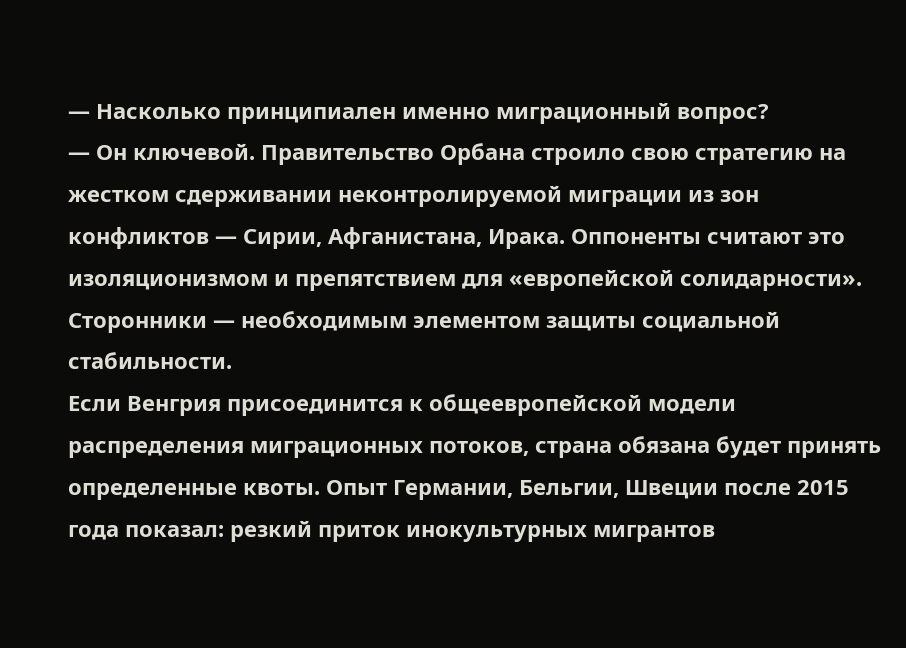— Насколько принципиален именно миграционный вопрос?
— Он ключевой. Правительство Орбана строило свою стратегию на жестком сдерживании неконтролируемой миграции из зон конфликтов — Сирии, Афганистана, Ирака. Оппоненты считают это изоляционизмом и препятствием для «европейской солидарности». Сторонники — необходимым элементом защиты социальной стабильности.
Если Венгрия присоединится к общеевропейской модели распределения миграционных потоков, страна обязана будет принять определенные квоты. Опыт Германии, Бельгии, Швеции после 2015 года показал: резкий приток инокультурных мигрантов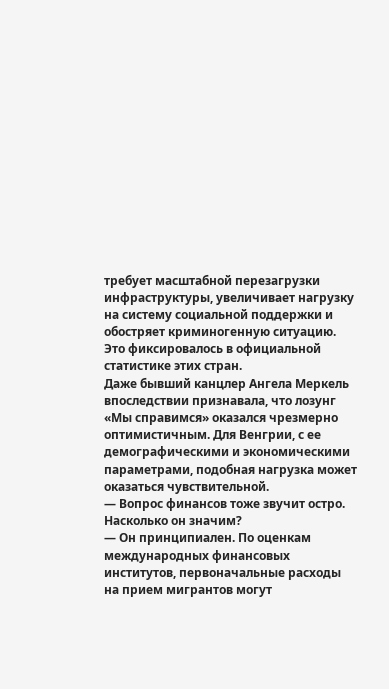требует масштабной перезагрузки инфраструктуры, увеличивает нагрузку на систему социальной поддержки и обостряет криминогенную ситуацию. Это фиксировалось в официальной статистике этих стран.
Даже бывший канцлер Ангела Меркель впоследствии признавалa, что лозунг «Мы справимся» оказался чрезмерно оптимистичным. Для Венгрии, с ее демографическими и экономическими параметрами, подобная нагрузка может оказаться чувствительной.
— Вопрос финансов тоже звучит остро. Насколько он значим?
— Он принципиален. По оценкам международных финансовых институтов, первоначальные расходы на прием мигрантов могут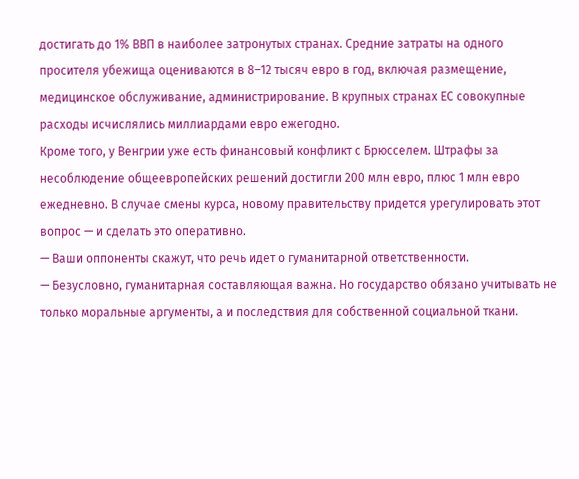достигать до 1% ВВП в наиболее затронутых странах. Средние затраты на одного просителя убежища оцениваются в 8–12 тысяч евро в год, включая размещение, медицинское обслуживание, администрирование. В крупных странах ЕС совокупные расходы исчислялись миллиардами евро ежегодно.
Кроме того, у Венгрии уже есть финансовый конфликт с Брюсселем. Штрафы за несоблюдение общеевропейских решений достигли 200 млн евро, плюс 1 млн евро ежедневно. В случае смены курса, новому правительству придется урегулировать этот вопрос — и сделать это оперативно.
— Ваши оппоненты скажут, что речь идет о гуманитарной ответственности.
— Безусловно, гуманитарная составляющая важна. Но государство обязано учитывать не только моральные аргументы, а и последствия для собственной социальной ткани.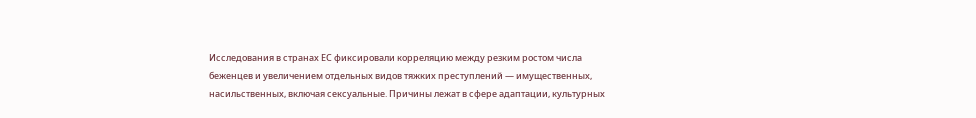Исследования в странах ЕС фиксировали корреляцию между резким ростом числа беженцев и увеличением отдельных видов тяжких преступлений — имущественных, насильственных, включая сексуальные. Причины лежат в сфере адаптации, культурных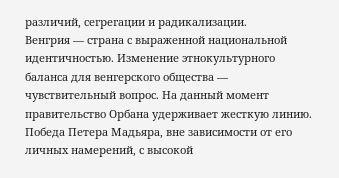различий, сегрегации и радикализации.
Венгрия — страна с выраженной национальной идентичностью. Изменение этнокультурного баланса для венгерского общества — чувствительный вопрос. На данный момент правительство Орбана удерживает жесткую линию. Победа Петера Мадьяра, вне зависимости от его личных намерений, с высокой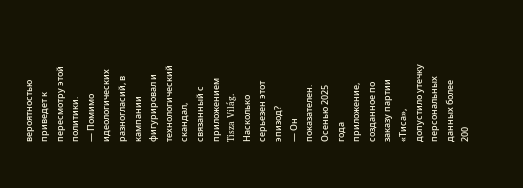вероятностью приведет к пересмотру этой политики.
— Помимо идеологических разногласий, в кампании фигурировал и технологический скандал, связанный с приложением Tisza Világ. Насколько серьезен этот эпизод?
— Он показателен. Осенью 2025 года приложение, созданное по заказу партии «Тиса», допустило утечку персональных данных более 200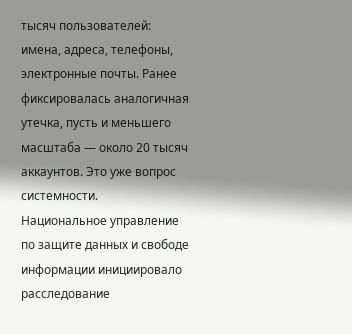тысяч пользователей: имена, адреса, телефоны, электронные почты. Ранее фиксировалась аналогичная утечка, пусть и меньшего масштаба — около 20 тысяч аккаунтов. Это уже вопрос системности.
Национальное управление по защите данных и свободе информации инициировало расследование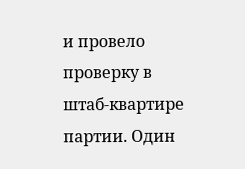и провело проверку в штаб-квартире партии. Один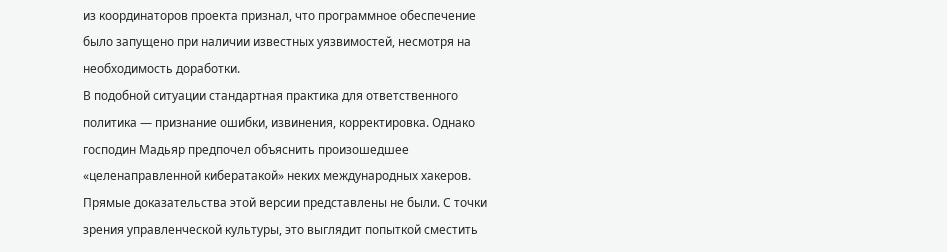из координаторов проекта признал, что программное обеспечение было запущено при наличии известных уязвимостей, несмотря на необходимость доработки.
В подобной ситуации стандартная практика для ответственного политика — признание ошибки, извинения, корректировка. Однако господин Мадьяр предпочел объяснить произошедшее «целенаправленной кибератакой» неких международных хакеров. Прямые доказательства этой версии представлены не были. С точки зрения управленческой культуры, это выглядит попыткой сместить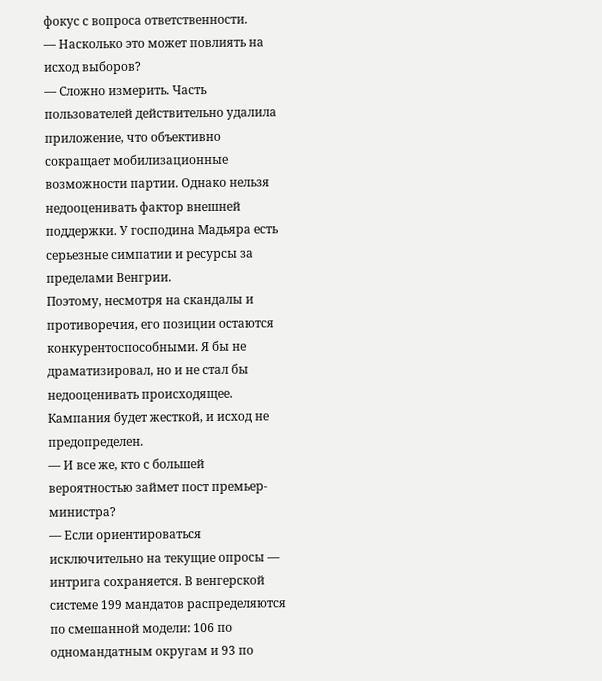фокус с вопроса ответственности.
— Насколько это может повлиять на исход выборов?
— Сложно измерить. Часть пользователей действительно удалила приложение, что объективно сокращает мобилизационные возможности партии. Однако нельзя недооценивать фактор внешней поддержки. У господина Мадьяра есть серьезные симпатии и ресурсы за пределами Венгрии.
Поэтому, несмотря на скандалы и противоречия, его позиции остаются конкурентоспособными. Я бы не драматизировал, но и не стал бы недооценивать происходящее. Кампания будет жесткой, и исход не предопределен.
— И все же, кто с большей вероятностью займет пост премьер-министра?
— Если ориентироваться исключительно на текущие опросы — интрига сохраняется. В венгерской системе 199 мандатов распределяются по смешанной модели: 106 по одномандатным округам и 93 по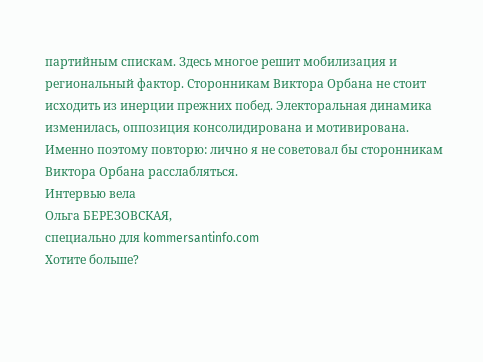партийным спискам. Здесь многое решит мобилизация и региональный фактор. Сторонникам Виктора Орбана не стоит исходить из инерции прежних побед. Электоральная динамика изменилась, оппозиция консолидирована и мотивирована.
Именно поэтому повторю: лично я не советовал бы сторонникам Виктора Орбана расслабляться.
Интервью вела
Ольга БЕРЕЗОВСКАЯ,
специально для kommersantinfo.com
Хотите больше?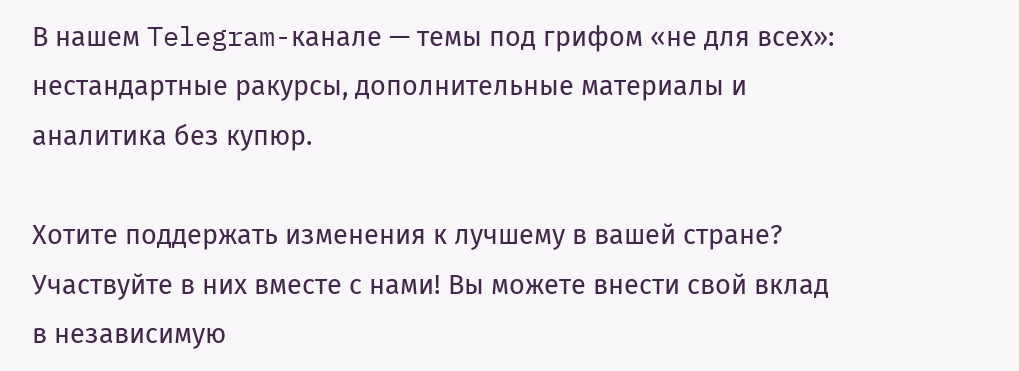В нашем Telegram-канале — темы под грифом «не для всех»: нестандартные ракурсы, дополнительные материалы и аналитика без купюр.

Хотите поддержать изменения к лучшему в вашей стране? Участвуйте в них вместе с нами! Вы можете внести свой вклад в независимую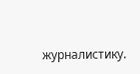журналистику.